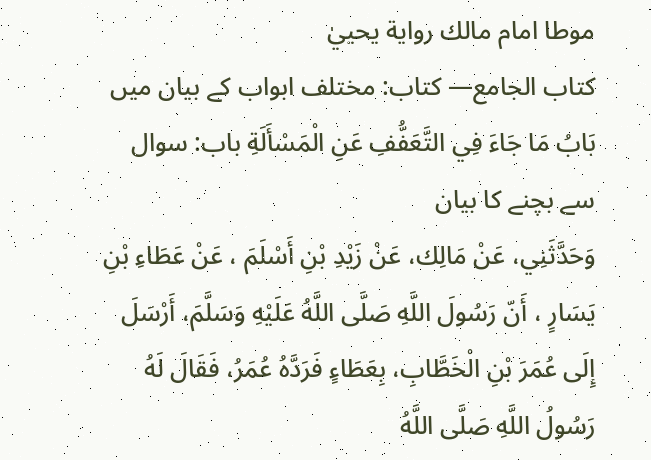موطا امام مالك رواية يحييٰ
كتاب الجامع— کتاب: مختلف ابواب کے بیان میں
بَابُ مَا جَاءَ فِي التَّعَفُّفِ عَنِ الْمَسْأَلَةِ باب: سوال سے بچنے کا بیان
وَحَدَّثَنِي، عَنْ مَالِك، عَنْ زَيْدِ بْنِ أَسْلَمَ ، عَنْ عَطَاءِ بْنِ يَسَارٍ ، أَنّ رَسُولَ اللَّهِ صَلَّى اللَّهُ عَلَيْهِ وَسَلَّمَ، أَرْسَلَ إِلَى عُمَرَ بْنِ الْخَطَّابِ، بِعَطَاءٍ فَرَدَّهُ عُمَرُ، فَقَالَ لَهُ رَسُولُ اللَّهِ صَلَّى اللَّهُ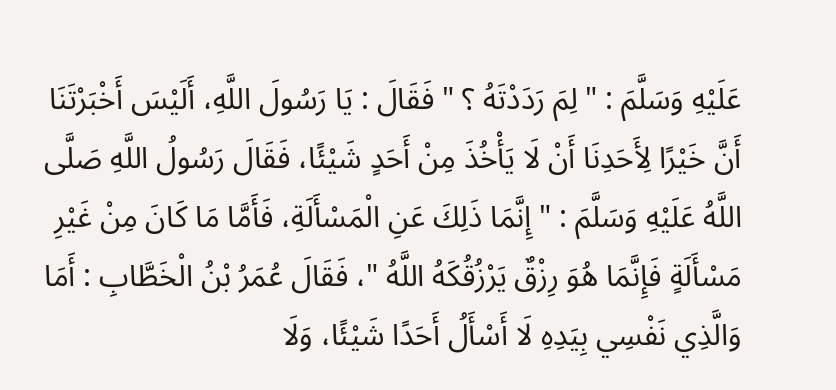عَلَيْهِ وَسَلَّمَ : " لِمَ رَدَدْتَهُ ؟ " فَقَالَ : يَا رَسُولَ اللَّهِ، أَلَيْسَ أَخْبَرْتَنَا أَنَّ خَيْرًا لِأَحَدِنَا أَنْ لَا يَأْخُذَ مِنْ أَحَدٍ شَيْئًا، فَقَالَ رَسُولُ اللَّهِ صَلَّى اللَّهُ عَلَيْهِ وَسَلَّمَ : " إِنَّمَا ذَلِكَ عَنِ الْمَسْأَلَةِ، فَأَمَّا مَا كَانَ مِنْ غَيْرِ مَسْأَلَةٍ فَإِنَّمَا هُوَ رِزْقٌ يَرْزُقُكَهُ اللَّهُ "، فَقَالَ عُمَرُ بْنُ الْخَطَّابِ : أَمَا وَالَّذِي نَفْسِي بِيَدِهِ لَا أَسْأَلُ أَحَدًا شَيْئًا، وَلَا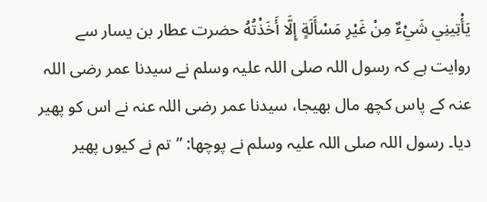يَأْتِينِي شَيْءٌ مِنْ غَيْرِ مَسْأَلَةٍ إِلَّا أَخَذْتُهُ حضرت عطار بن یسار سے روایت ہے کہ رسول اللہ صلی اللہ علیہ وسلم نے سیدنا عمر رضی اللہ عنہ کے پاس کچھ مال بھیجا، سیدنا عمر رضی اللہ عنہ نے اس کو پھیر دیا۔ رسول اللہ صلی اللہ علیہ وسلم نے پوچھا: ”تم نے کیوں پھیر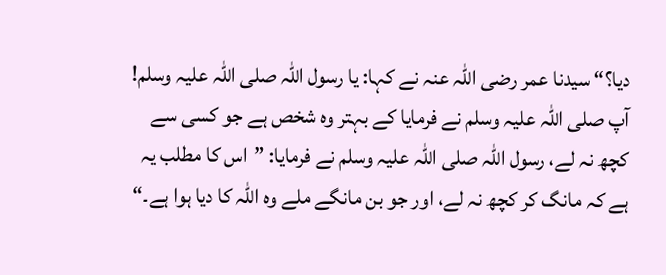دیا؟“ سیدنا عمر رضی اللہ عنہ نے کہا: یا رسول اللہ صلی اللہ علیہ وسلم! آپ صلی اللہ علیہ وسلم نے فرمایا کے بہتر وہ شخص ہے جو کسی سے کچھ نہ لے، رسول اللہ صلی اللہ علیہ وسلم نے فرمایا: ”اس کا مطلب یہ ہے کہ مانگ کر کچھ نہ لے، اور جو بن مانگے ملے وہ اللہ کا دیا ہوا ہے۔“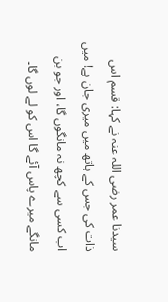سیدنا عمر رضی اللہ عنہ نے کہا: قسم اس ذات کی جس کے ہاتھ میں میری جان ہے! میں اب کسی سے کچھ نہ مانگوں گا، اور جو بن مانگے میرے پاس آئے گا اس کو لے لوں گا۔